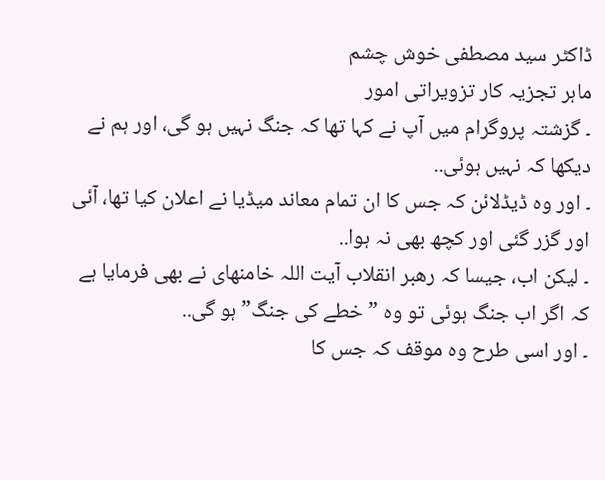ڈاکٹر سید مصطفی خوش چشم
ماہر تجزیہ کار تزویراتی امور
۔ گزشتہ پروگرام میں آپ نے کہا تھا کہ جنگ نہیں ہو گی، اور ہم نے دیکھا کہ نہیں ہوئی..
۔ اور وہ ڈیڈلائن کہ جس کا ان تمام معاند میڈیا نے اعلان کیا تھا، آئی اور گزر گئی اور کچھ بھی نہ ہوا..
۔ لیکن اب، جیسا کہ رھبر انقلاب آیت اللہ خامنهای نے بھی فرمایا ہے کہ اگر اب جنگ ہوئی تو وہ ”خطے کی جنگ” ہو گی..
۔ اور اسی طرح وہ موقف کہ جس کا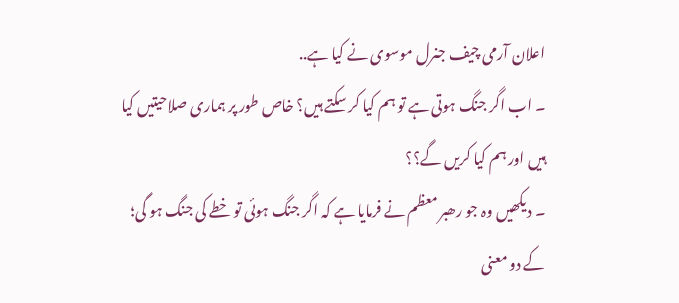اعلان آرمی چیف جنرل موسوی نے کیا ہے..
۔ اب اگر جنگ ہوتی ہے تو ہم کیا کر سکتے ہیں؟ خاص طور پر ہماری صلاحیتیں کیا ہیں اور ہم کیا کریں گے؟؟
۔ دیکھیں وہ جو رھبر معظم نے فرمایا ہے کہ اگر جنگ ہوئی تو خطے کی جنگ ہو گی؛ کے دو معنی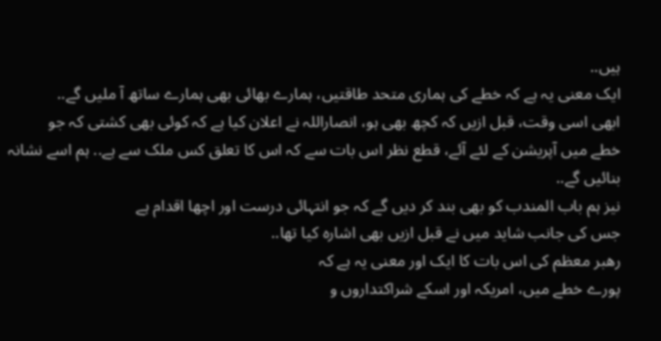ہیں..
ایک معنی یہ ہے کہ خطے کی ہماری متحد طاقتیں، ہمارے بھائی بھی ہمارے ساتھ آ ملیں گے..
ابھی اسی وقت، قبل ازیں کہ کچھ بھی ہو، انصاراللہ نے اعلان کیا ہے کہ کوئی بھی کشتی کہ جو
خطے میں آپریشن کے لئے آئے، قطع نظر اس بات سے کہ اس کا تعلق کس ملک سے ہے.. ہم اسے نشانہ بنائیں گے..
نیز ہم باب المندب کو بھی بند کر دیں گے کہ جو انتہائی درست اور اچھا اقدام ہے
جس کی جانب شاید میں نے قبل ازیں بھی اشارہ کیا تھا..
رھبر معظم کی اس بات کا ایک اور معنی یہ ہے کہ
پورے خطے میں، امریکہ اور اسکے شراکتداروں و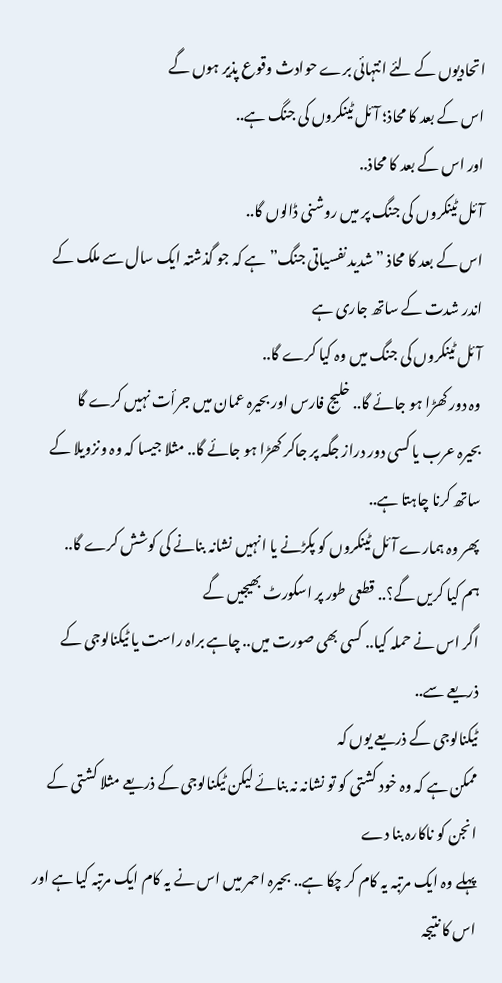اتحادیوں کے لئے انتہائی برے حوادث وقوع پذیر ہوں گے
اس کے بعد کا محاذ؛ آئل ٹینکروں کی جنگ ہے..
اور اس کے بعد کا محاذ..
آئل ٹینکروں کی جنگ پر میں روشنی ڈالوں گا..
اس کے بعد کا محاذ ”شدید نفسیاتی جنگ” ہے کہ جو گذشتہ ایک سال سے ملک کے اندر شدت کے ساتھ جاری ہے
آئل ٹینکروں کی جنگ میں وہ کیا کرے گا..
وہ دور کھڑا ہو جائے گا.. خلیج فارس اور بحیرہ عمان میں جرأت نہیں کرے گا
بحیرہ عرب یا کسی دور دراز جگہ پر جاکر کھڑا ہو جائے گا.. مثلا جیسا کہ وہ ونزویلا کے ساتھ کرنا چاہتا ہے..
پھر وہ ہمارے آئل ٹینکروں کو پکڑنے یا انہیں نشانہ بنانے کی کوشش کرے گا..
ہم کیا کریں گے؟.. قطعی طور پر اسکورٹ بھیجیں گے
اگر اس نے حملہ کیا.. کسی بھی صورت میں.. چاہے براہ راست یا ٹیکنالوجی کے ذریعے سے..
ٹیکنالوجی کے ذریعے یوں کہ
ممکن ہے کہ وہ خود کشتی کو تو نشانہ نہ بنائے لیکن ٹیکنالوجی کے ذریعے مثلا کشتی کے انجن کو ناکارہ بنا دے
پہلے وہ ایک مرتبہ یہ کام کر چکا ہے.. بحیرہ احمر میں اس نے یہ کام ایک مرتبہ کیا ہے اور اس کا نتیجہ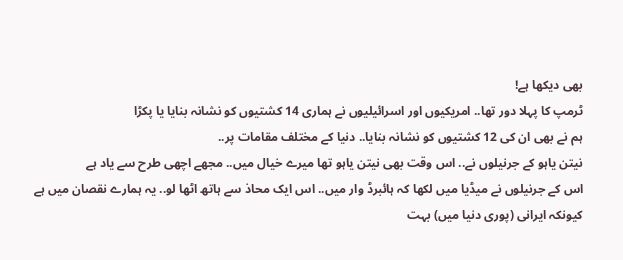بھی دیکھا ہے!
ٹرمپ کا پہلا دور تھا.. امریکیوں اور اسرائیلیوں نے ہماری 14 کشتیوں کو نشانہ بنایا یا پکڑا
ہم نے بھی ان کی 12 کشتیوں کو نشانہ بنایا.. دنیا کے مختلف مقامات پر..
نیتن یاہو کے جرنیلوں نے.. اس وقت بھی نیتن یاہو تھا میرے خیال میں.. مجھے اچھی طرح سے یاد ہے
اس کے جرنیلوں نے میڈیا میں لکھا کہ ہائبرڈ وار میں.. اس ایک محاذ سے ہاتھ اٹھا لو.. یہ ہمارے نقصان میں ہے
کیونکہ ایرانی (پوری دنیا میں) بہت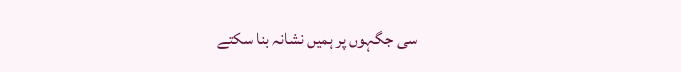سی جگہوں پر ہمیں نشانہ بنا سکتے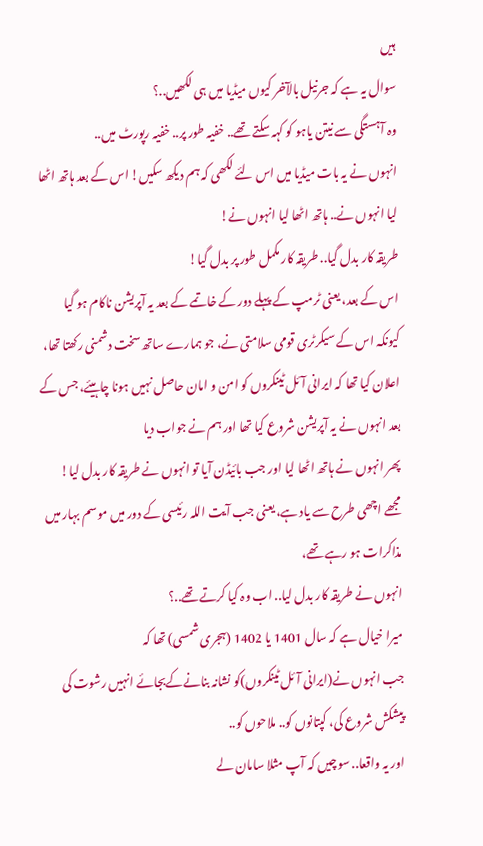ہیں
سوال یہ ہے کہ جرنیل بالآخر کیوں میڈیا میں ہی لکھیں..؟
وہ آہستگی سے نیتن یاہو کو کہہ سکتے تھے.. خفیہ طور پر.. خفیہ رپورٹ میں..
انہوں نے یہ بات میڈیا میں اس لئے لکھی کہ ہم دیکھ سکیں! اس کے بعد ہاتھ اٹھا لیا انہوں نے.. ہاتھ اٹھا لیا انہوں نے!
طریقہ کار بدل گیا.. طریقہ کار مکمل طور پر بدل گیا!
اس کے بعد، یعنی ٹرمپ کے پہلے دور کے خاتمے کے بعد یہ آپریشن ناکام ہو گیا
کیونکہ اس کے سیکرٹری قومی سلامتی نے، جو ہمارے ساتھ سخت دشمنی رکھتا تھا، اعلان کیا تھا کہ ایرانی آئل ٹینکروں کو امن و امان حاصل نہیں ہونا چاہیئے، جس کے بعد انہوں نے یہ آپریشن شروع کیا تھا اور ہم نے جواب دیا
پھر انہوں نے ہاتھ اٹھا لیا اور جب بائیڈن آیا تو انہوں نے طریقہ کار بدل لیا!
مجھے اچھی طرح سے یاد ہے، یعنی جب آیت اللہ رئیسی کے دور میں موسم بہار میں مذاکرات ہو رہے تھے،
انہوں نے طریقہ کار بدل لیا.. اب وہ کیا کرتے تھے..؟
میرا خیال ہے کہ سال 1401 یا 1402 (ہجری شمسی) تھا کہ
جب انہوں نے(ایرانی آئل ٹینکروں)کو نشانہ بنانےکےبجائے انہیں رشوت کی پیشکش شروع کی، کپتانوں کو.. ملاحوں کو..
اور یہ واقعا.. سوچیں کہ آپ مثلا سامان لے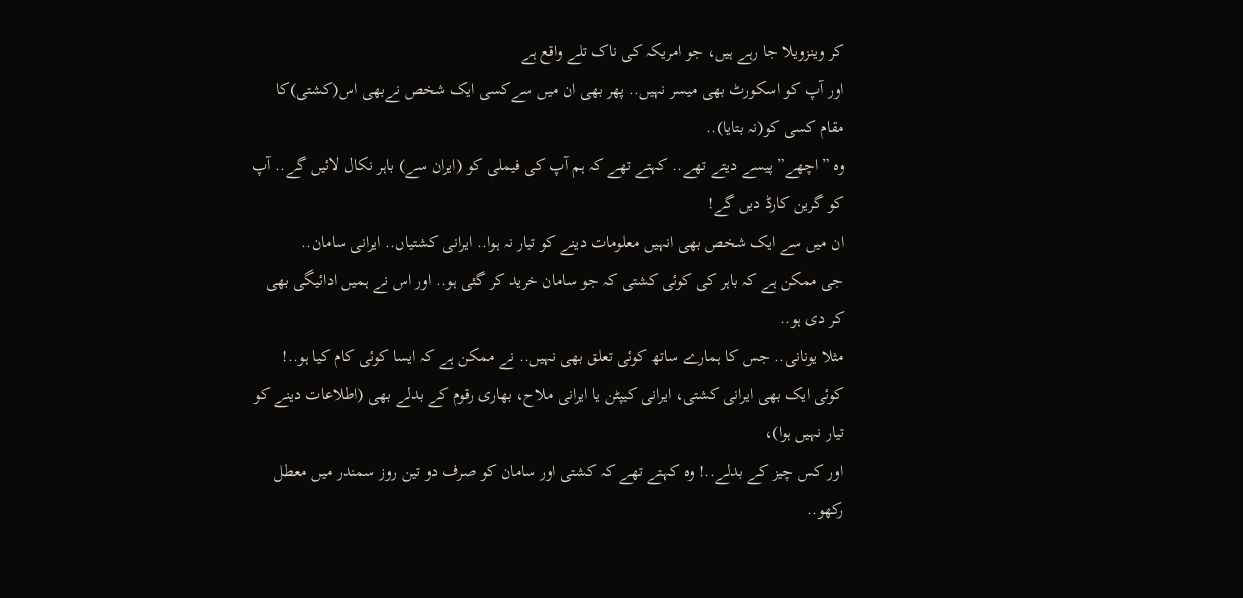کر وینزویلا جا رہے ہیں، جو امریکہ کی ناک تلے واقع ہے
اور آپ کو اسکورٹ بھی میسر نہیں.. پھر بھی ان میں سےکسی ایک شخص نےبھی اس(کشتی)کا مقام کسی کو(نہ بتایا)..
وہ ”اچھے” پیسے دیتے تھے.. کہتے تھے کہ ہم آپ کی فیملی کو (ایران سے) باہر نکال لائیں گے.. آپ کو گرین کارڈ دیں گے!
ان میں سے ایک شخص بھی انہیں معلومات دینے کو تیار نہ ہوا.. ایرانی کشتیاں.. ایرانی سامان..
جی ممکن ہے کہ باہر کی کوئی کشتی کہ جو سامان خرید کر گئی ہو.. اور اس نے ہمیں ادائیگی بھی کر دی ہو..
مثلا یونانی.. جس کا ہمارے ساتھ کوئی تعلق بھی نہیں.. نے ممکن ہے کہ ایسا کوئی کام کیا ہو..!
کوئی ایک بھی ایرانی کشتی، ایرانی کیپٹن یا ایرانی ملاح، بھاری رقوم کے بدلے بھی (اطلاعات دینے کو تیار نہیں ہوا)،
اور کس چیز کے بدلے..! وہ کہتے تھے کہ کشتی اور سامان کو صرف دو تین روز سمندر میں معطل رکھو..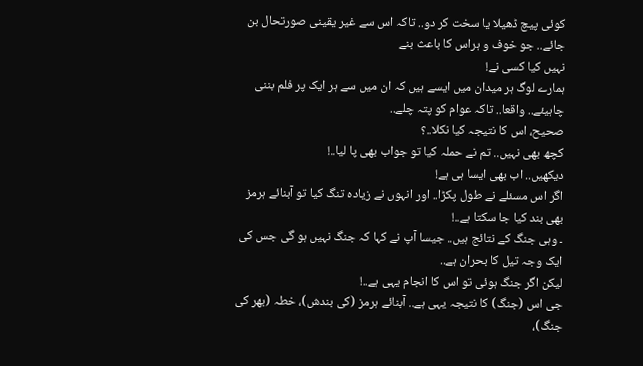کوئی پیچ ڈھیلا یا سخت کر دو.. تاکہ اس سے غیر یقینی صورتحال بن جائے.. جو خوف و ہراس کا باعث بنے
نہیں کیا کسی نے!
ہمارے لوگ ہر میدان میں ایسے ہیں کہ ان میں سے ہر ایک پر فلم بننی چاہیئے.. واقعا.. تاکہ عوام کو پتہ چلے..
صحیح، اس کا نتیجہ کیا نکلا..؟
کچھ بھی نہیں.. تم نے حملہ کیا تو جواب بھی پا لیا..!
دیکھیں.. اب بھی ایسا ہی ہے!
اگر اس مسئلے نے طول پکڑا.. اور انہوں نے زیادہ تنگ کیا تو آبنائے ہرمز بھی بند کیا جا سکتا ہے..!
۔ وہی جنگ کے نتائج ہیں.. جیسا آپ نے کہا کہ جنگ نہیں ہو گی جس کی ایک وجہ تیل کا بحران ہے..
لیکن اگر جنگ ہوئی تو اس کا انجام یہی ہے..!
جی اس (جنگ) کا نتیجہ یہی ہے.. آبنائے ہرمز (کی بندش)، خطہ (بھر کی جنگ)،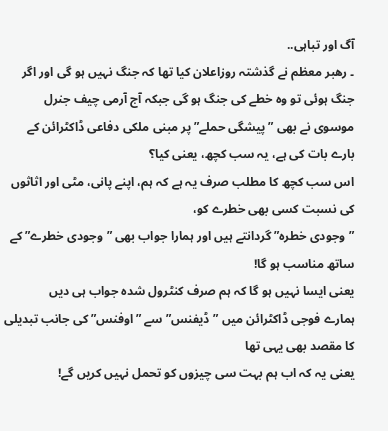آگ اور تباہی..
۔ رھبر معظم نے گذشتہ روزاعلان کیا تھا کہ جنگ نہیں ہو گی اور اگر جنگ ہوئی تو وہ خطے کی جنگ ہو گی جبکہ آج آرمی چیف جنرل موسوی نے بھی ”پیشگی حملے” پر مبنی ملکی دفاعی ڈاکٹرائن کے بارے بات کی ہے، یہ سب کچھ، یعنی کیا؟
اس سب کچھ کا مطلب صرف یہ ہے کہ ہم، اپنے پانی، مٹی اور اثاثوں کی نسبت کسی بھی خطرے کو،
”وجودی خطرہ” گردانتے ہیں اور ہمارا جواب بھی ”وجودی خطرے” کے ساتھ مناسب ہو گا!
یعنی ایسا نہیں ہو گا کہ ہم صرف کنٹرول شدہ جواب ہی دیں
ہمارے فوجی ڈاکٹرائن میں ”ڈیفنس” سے ”اوفنس” کی جانب تبدیلی کا مقصد بھی یہی تھا
یعنی یہ کہ اب ہم بہت سی چیزوں کو تحمل نہیں کریں گے!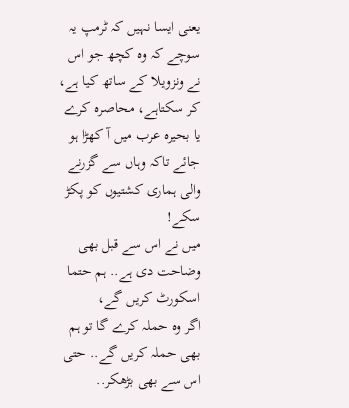یعنی ایسا نہیں کہ ٹرمپ یہ سوچے کہ وہ کچھ جو اس نے ونزویلا کے ساتھ کیا ہے، کر سکتاہے، محاصرہ کرے
یا بحیرہ عرب میں آ کھڑا ہو جائے تاکہ وہاں سے گزرنے والی ہماری کشتیوں کو پکڑ سکے!
میں نے اس سے قبل بھی وضاحت دی ہے.. ہم حتما اسکورٹ کریں گے،
اگر وہ حملہ کرے گا تو ہم بھی حملہ کریں گے.. حتی اس سے بھی بڑھکر..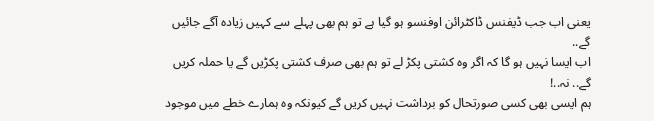یعنی اب جب ڈیفنس ڈاکٹرائن اوفنسو ہو گیا ہے تو ہم بھی پہلے سے کہیں زیادہ آگے جائیں گے..
اب ایسا نہیں ہو گا کہ اگر وہ کشتی پکڑ لے تو ہم بھی صرف کشتی پکڑیں گے یا حملہ کریں گے.. نہ..!
ہم ایسی بھی کسی صورتحال کو برداشت نہیں کریں گے کیونکہ وہ ہمارے خطے میں موجود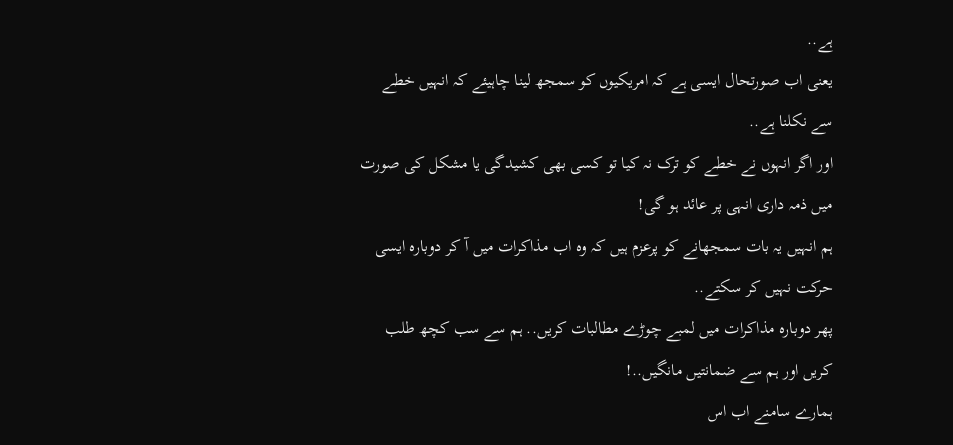ہے..
یعنی اب صورتحال ایسی ہے کہ امریکیوں کو سمجھ لینا چاہیئے کہ انہیں خطے سے نکلنا ہے..
اور اگر انہوں نے خطے کو ترک نہ کیا تو کسی بھی کشیدگی يا مشکل کی صورت میں ذمہ داری انہی پر عائد ہو گی!
ہم انہیں یہ بات سمجھانے کو پرعزم ہیں کہ وہ اب مذاکرات میں آ کر دوبارہ ایسی حرکت نہیں کر سکتے..
پھر دوبارہ مذاکرات میں لمبے چوڑے مطالبات کریں.. ہم سے سب کچھ طلب کریں اور ہم سے ضمانتیں مانگیں..!
ہمارے سامنے اب اس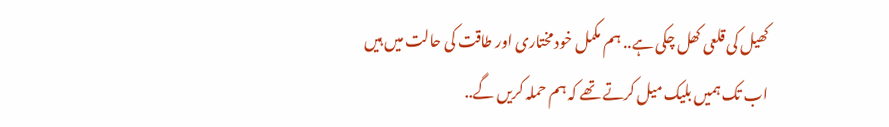کھیل کی قلعی کھل چکی ہے.. ہم مکمل خود مختاری اور طاقت کی حالت میں ہیں
اب تک ہمیں بلیک میل کرتے تھے کہ ہم حملہ کریں گے..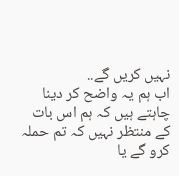نہیں کریں گے..
اب ہم یہ واضح کر دینا چاہتے ہیں کہ ہم اس بات کے منتظر نہیں کہ تم حملہ کرو گے یا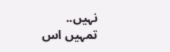نہیں..
تمہیں اس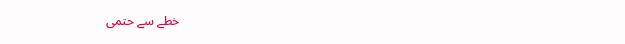خطے سے حتمی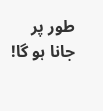طور پر جانا ہو گا!